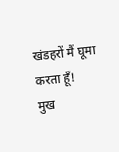खंडहरों मैं घूमा करता हूँ!
मुख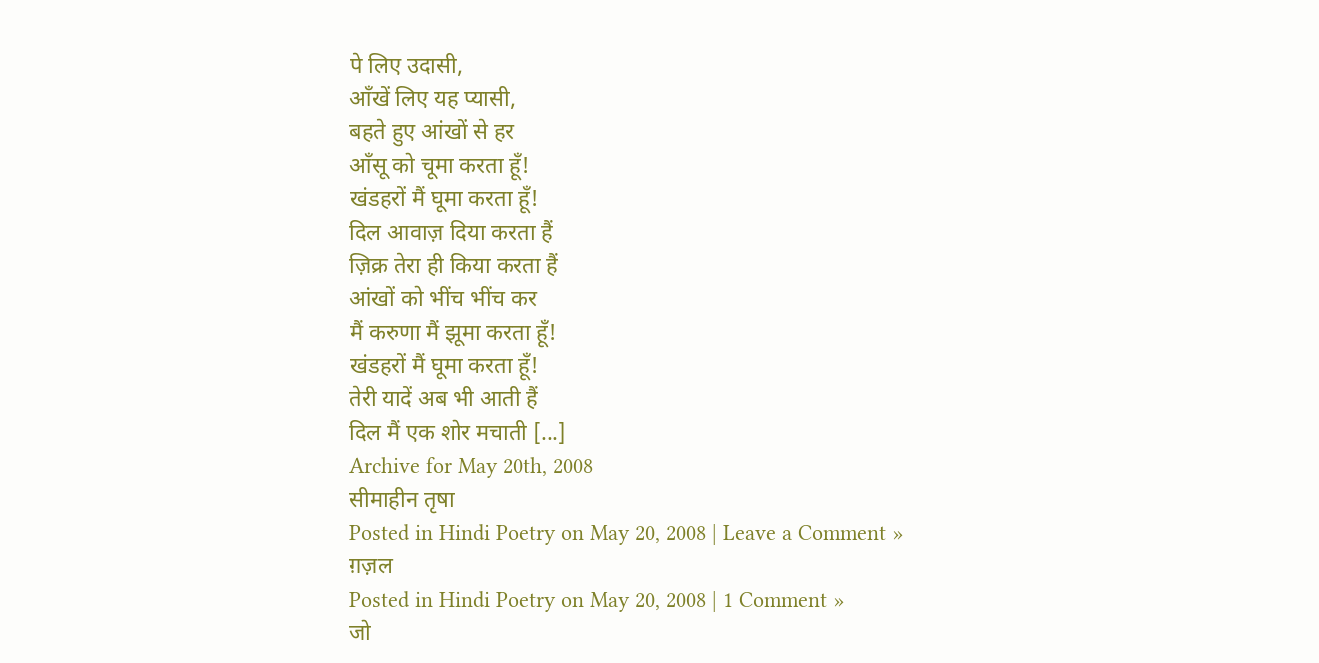पे लिए उदासी,
आँखें लिए यह प्यासी,
बहते हुए आंखों से हर
आँसू को चूमा करता हूँ!
खंडहरों मैं घूमा करता हूँ!
दिल आवाज़ दिया करता हैं
ज़िक्र तेरा ही किया करता हैं
आंखों को भींच भींच कर
मैं करुणा मैं झूमा करता हूँ!
खंडहरों मैं घूमा करता हूँ!
तेरी यादें अब भी आती हैं
दिल मैं एक शोर मचाती [...]
Archive for May 20th, 2008
सीमाहीन तृषा
Posted in Hindi Poetry on May 20, 2008 | Leave a Comment »
ग़ज़ल
Posted in Hindi Poetry on May 20, 2008 | 1 Comment »
जो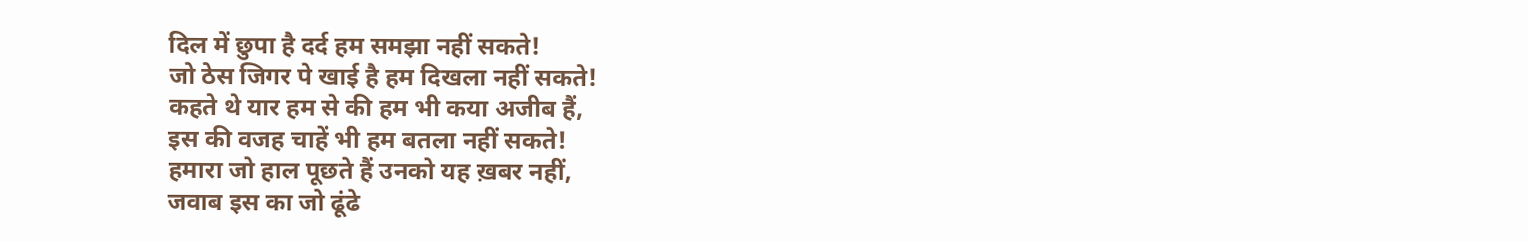दिल में छुपा है दर्द हम समझा नहीं सकते!
जो ठेस जिगर पे खाई है हम दिखला नहीं सकते!
कहते थे यार हम से की हम भी कया अजीब हैं,
इस की वजह चाहें भी हम बतला नहीं सकते!
हमारा जो हाल पूछते हैं उनको यह ख़बर नहीं,
जवाब इस का जो ढूंढे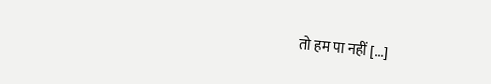तो हम पा नहीं [...]